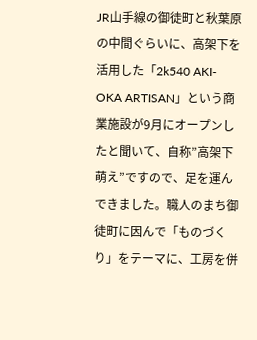JR山手線の御徒町と秋葉原の中間ぐらいに、高架下を活用した「2k540 AKI-OKA ARTISAN」という商業施設が9月にオープンしたと聞いて、自称”高架下萌え”ですので、足を運んできました。職人のまち御徒町に因んで「ものづくり」をテーマに、工房を併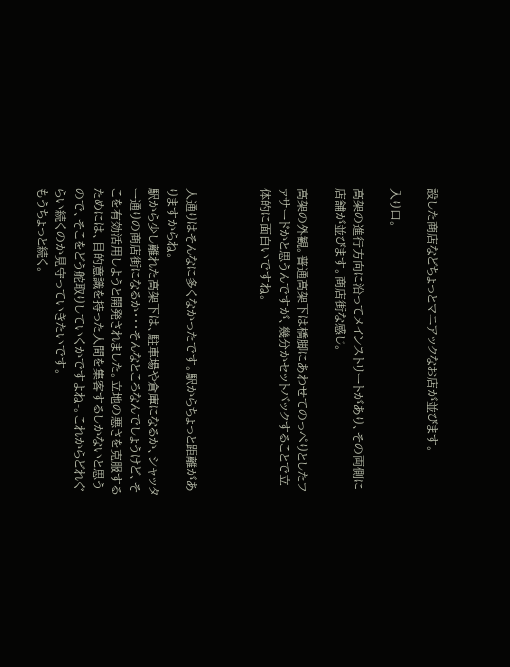設した商店などちょっとマニアックなお店が並びます。

入り口。

高架の進行方向に沿ってメインストリートがあり、その両側に店舗が並びます。商店街な感じ。

高架の外観。普通高架下は橋脚にあわせてのっぺりとしたファサードかと思うんですが、幾分かセットバックすることで立体的に面白いですね。



人通りはそんなに多くなかったです。駅からちょっと距離がありますからね。
駅から少し離れた高架下は、駐車場や倉庫になるか、シャッター通りの商店街になるか・・・そんなところなんでしょうけど、そこを有効活用しようと開発されました。立地の悪さを克服するためには、目的意識を持った人間を集客するしかないと思うので、そこをどう舵取りしていくかですよね-。これからどれぐらい続くのか見守っていきたいです。
もうちょっと続く。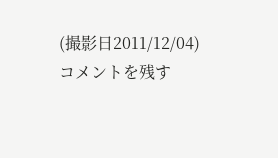(撮影日2011/12/04)
コメントを残す